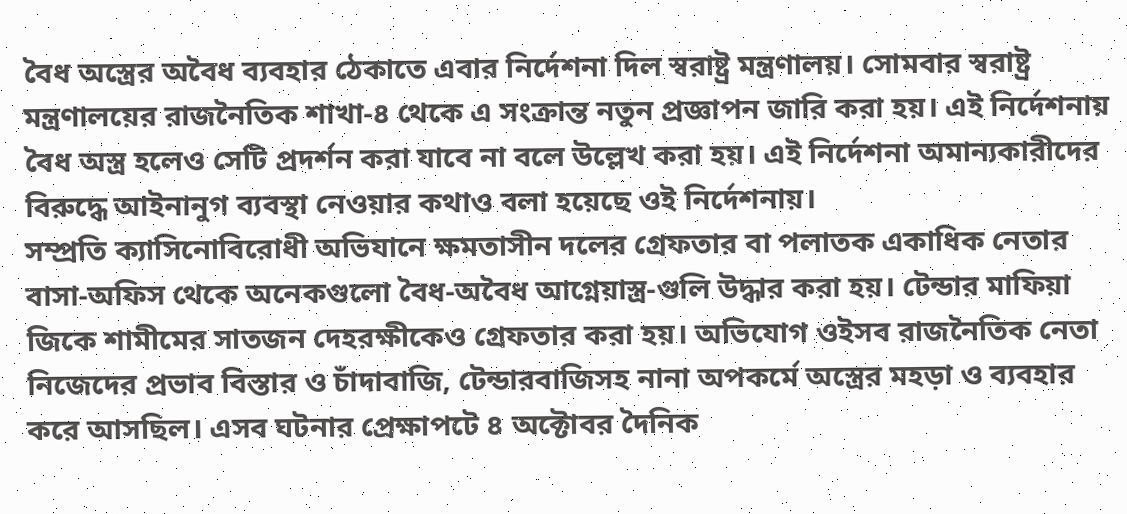বৈধ অস্ত্রের অবৈধ ব্যবহার ঠেকাতে এবার নির্দেশনা দিল স্বরাষ্ট্র মন্ত্রণালয়। সোমবার স্বরাষ্ট্র মন্ত্রণালয়ের রাজনৈতিক শাখা-৪ থেকে এ সংক্রান্ত নতুন প্রজ্ঞাপন জারি করা হয়। এই নির্দেশনায় বৈধ অস্ত্র হলেও সেটি প্রদর্শন করা যাবে না বলে উল্লেখ করা হয়। এই নির্দেশনা অমান্যকারীদের বিরুদ্ধে আইনানুগ ব্যবস্থা নেওয়ার কথাও বলা হয়েছে ওই নির্দেশনায়।
সম্প্রতি ক্যাসিনোবিরোধী অভিযানে ক্ষমতাসীন দলের গ্রেফতার বা পলাতক একাধিক নেতার বাসা-অফিস থেকে অনেকগুলো বৈধ-অবৈধ আগ্নেয়াস্ত্র-গুলি উদ্ধার করা হয়। টেন্ডার মাফিয়া জিকে শামীমের সাতজন দেহরক্ষীকেও গ্রেফতার করা হয়। অভিযোগ ওইসব রাজনৈতিক নেতা নিজেদের প্রভাব বিস্তার ও চাঁদাবাজি, টেন্ডারবাজিসহ নানা অপকর্মে অস্ত্রের মহড়া ও ব্যবহার করে আসছিল। এসব ঘটনার প্রেক্ষাপটে ৪ অক্টোবর দৈনিক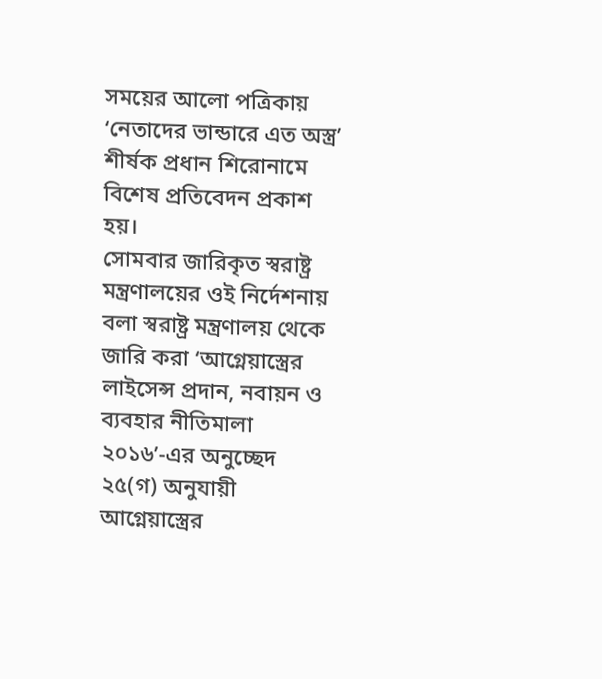সময়ের আলো পত্রিকায় ‘নেতাদের ভান্ডারে এত অস্ত্র’ শীর্ষক প্রধান শিরোনামে বিশেষ প্রতিবেদন প্রকাশ হয়।
সোমবার জারিকৃত স্বরাষ্ট্র মন্ত্রণালয়ের ওই নির্দেশনায় বলা স্বরাষ্ট্র মন্ত্রণালয় থেকে জারি করা ‘আগ্নেয়াস্ত্রের লাইসেন্স প্রদান, নবায়ন ও ব্যবহার নীতিমালা ২০১৬’-এর অনুচ্ছেদ ২৫(গ) অনুযায়ী আগ্নেয়াস্ত্রের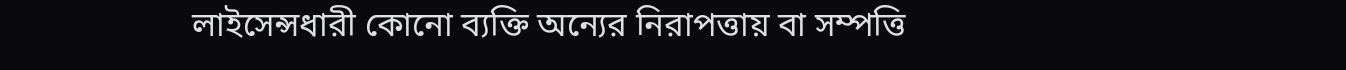লাইসেন্সধারী কোনো ব্যক্তি অন্যের নিরাপত্তায় বা সম্পত্তি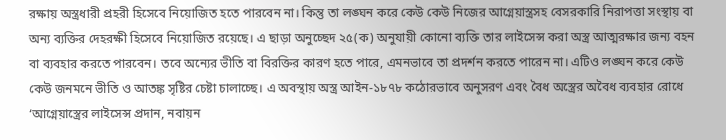রক্ষায় অস্ত্রধারী প্রহরী হিসেবে নিয়োজিত হতে পারবেন না। কিন্তু তা লঙ্ঘন করে কেউ কেউ নিজের আগ্নেয়াস্ত্রসহ বেসরকারি নিরাপত্তা সংস্থায় বা অন্য ব্যক্তির দেহরক্ষী হিসেবে নিয়োজিত রয়েছে। এ ছাড়া অনুচ্ছেদ ২৫(ক) অনুযায়ী কোনো ব্যক্তি তার লাইসেন্স করা অস্ত্র আত্মরক্ষার জন্য বহন বা ব্যবহার করতে পারবেন। তবে অন্যের ভীতি বা বিরক্তির কারণ হতে পারে, এমনভাবে তা প্রদর্শন করতে পারেন না। এটিও লঙ্ঘন করে কেউ কেউ জনমনে ভীতি ও আতঙ্ক সৃষ্টির চেষ্টা চালাচ্ছে। এ অবস্থায় অস্ত্র আইন-১৮৭৮ কঠোরভাবে অনুসরণ এবং বৈধ অস্ত্রের অবৈধ ব্যবহার রোধে ‘আগ্নেয়াস্ত্রের লাইসেন্স প্রদান, নবায়ন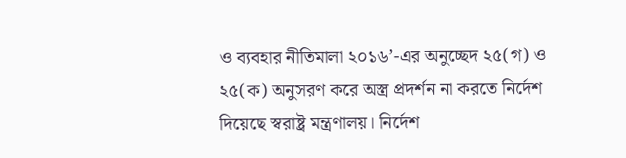ও ব্যবহার নীতিমালা ২০১৬’-এর অনুচ্ছেদ ২৫(গ) ও ২৫(ক) অনুসরণ করে অস্ত্র প্রদর্শন না করতে নির্দেশ দিয়েছে স্বরাষ্ট্র মন্ত্রণালয়। নির্দেশ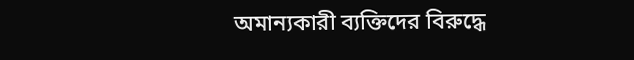অমান্যকারী ব্যক্তিদের বিরুদ্ধে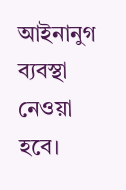আইনানুগ ব্যবস্থা নেওয়া হবে।